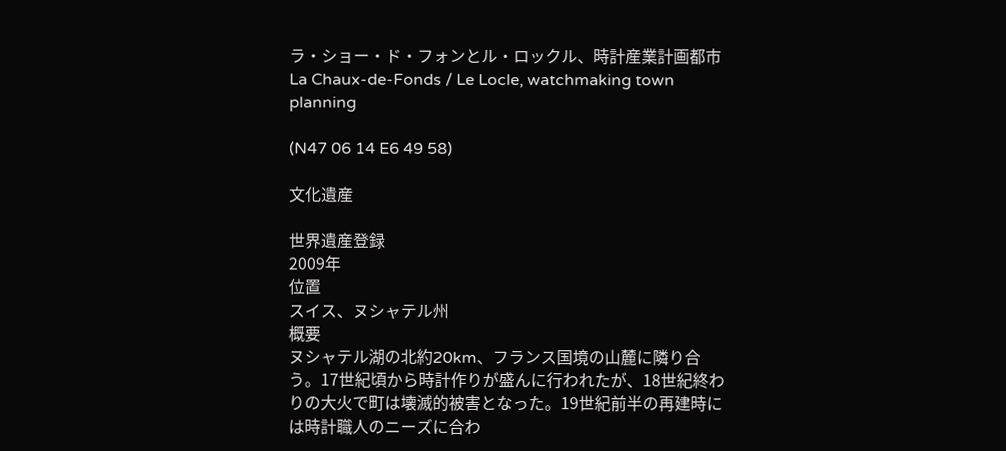ラ・ショー・ド・フォンとル・ロックル、時計産業計画都市
La Chaux-de-Fonds / Le Locle, watchmaking town planning

(N47 06 14 E6 49 58)

文化遺産

世界遺産登録
2009年
位置
スイス、ヌシャテル州
概要
ヌシャテル湖の北約20km、フランス国境の山麓に隣り合う。17世紀頃から時計作りが盛んに行われたが、18世紀終わりの大火で町は壊滅的被害となった。19世紀前半の再建時には時計職人のニーズに合わ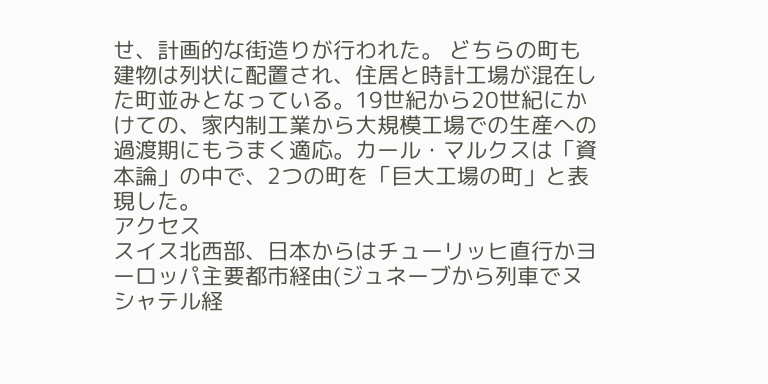せ、計画的な街造りが行われた。 どちらの町も建物は列状に配置され、住居と時計工場が混在した町並みとなっている。19世紀から20世紀にかけての、家内制工業から大規模工場での生産への過渡期にもうまく適応。カール・マルクスは「資本論」の中で、2つの町を「巨大工場の町」と表現した。
アクセス
スイス北西部、日本からはチューリッヒ直行かヨーロッパ主要都市経由(ジュネーブから列車でヌシャテル経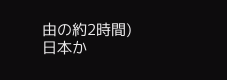由の約2時間)
日本か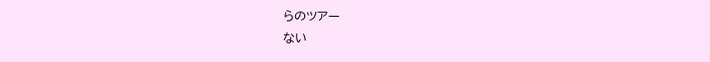らのツアー
ない